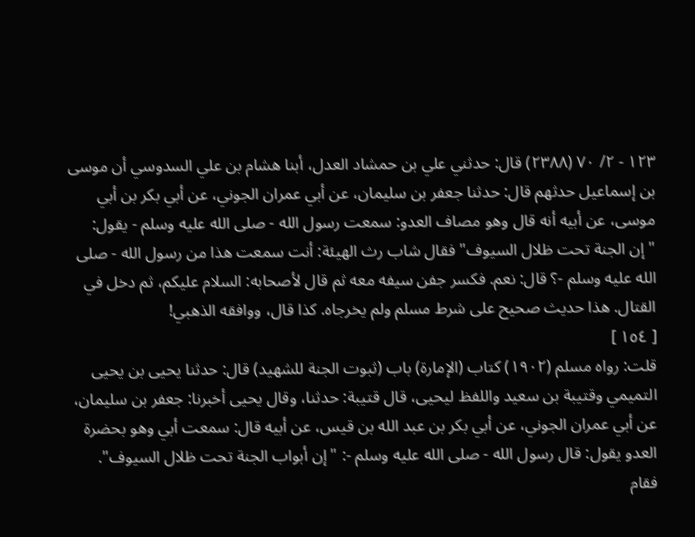١٢٣ - ٢/ ٧٠ (٢٣٨٨) قال: حدثني علي بن حمشاد العدل، أبنا هشام بن علي السدوسي أن موسى بن إسماعيل حدثهم قال: حدثنا جعفر بن سليمان، عن أبي عمران الجوني، عن أبي بكر بن أبي موسى، عن أبيه أنه قال وهو مصاف العدو: سمعت رسول الله - صلى الله عليه وسلم - يقول: "إن الجنة تحت ظلال السيوف" فقال شاب رث الهيئة: أنت سمعت هذا من رسول الله - صلى الله عليه وسلم -؟ قال: نعم. فكسر جفن سيفه معه ثم قال لأصحابه: السلام عليكم، ثم دخل في القتال. هذا حديث صحيح على شرط مسلم ولم يخرجاه. كذا قال، ووافقه الذهبي!
[ ١٥٤ ]
قلت: رواه مسلم (١٩٠٢) كتاب (الإمارة) باب (ثبوت الجنة للشهيد) قال: حدثنا يحيى بن يحيى التميمي وقتيبة بن سعيد واللفظ ليحيى، قال قتيبة: حدثنا، وقال يحيى أخبرنا: جعفر بن سليمان، عن أبي عمران الجوني، عن أبي بكر بن عبد الله بن قيس، عن أبيه قال: سمعت أبي وهو بحضرة العدو يقول: قال رسول الله - صلى الله عليه وسلم -: "إن أبواب الجنة تحت ظلال السيوف". فقام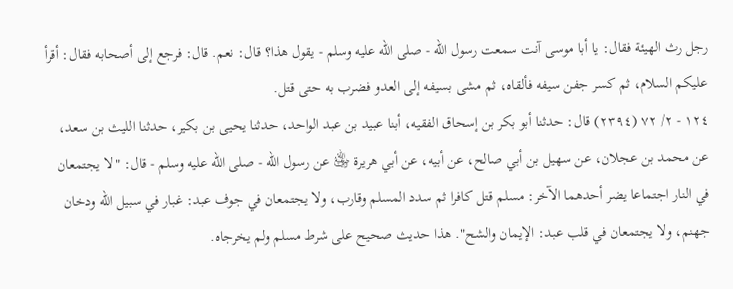رجل رث الهيئة فقال: يا أبا موسى آنت سمعت رسول الله - صلى الله عليه وسلم - يقول هذا؟ قال: نعم. قال: فرجع إلى أصحابه فقال: أقرأ عليكم السلام، ثم كسر جفن سيفه فألقاه، ثم مشى بسيفه إلى العدو فضرب به حتى قتل.
١٢٤ - ٢/ ٧٢ (٢٣٩٤) قال: حدثنا أبو بكر بن إسحاق الفقيه، أبنا عبيد بن عبد الواحد، حدثنا يحيى بن بكير، حدثنا الليث بن سعد، عن محمد بن عجلان، عن سهيل بن أبي صالح، عن أبيه، عن أبي هريرة ﵁ عن رسول الله - صلى الله عليه وسلم - قال: "لا يجتمعان في النار اجتماعا يضر أحدهما الآخر: مسلم قتل كافرا ثم سدد المسلم وقارب، ولا يجتمعان في جوف عبد: غبار في سبيل الله ودخان جهنم، ولا يجتمعان في قلب عبد: الإيمان والشح". هذا حديث صحيح على شرط مسلم ولم يخرجاه.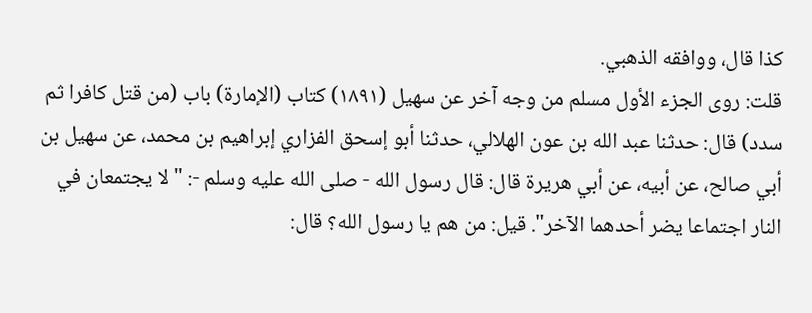كذا قال، ووافقه الذهبي.
قلت: روى الجزء الأول مسلم من وجه آخر عن سهيل (١٨٩١) كتاب (الإمارة) باب (من قتل كافرا ثم سدد) قال: حدثنا عبد الله بن عون الهلالي، حدثنا أبو إسحق الفزاري إبراهيم بن محمد، عن سهيل بن أبي صالح، عن أبيه، عن أبي هريرة قال: قال رسول الله - صلى الله عليه وسلم -: "لا يجتمعان في النار اجتماعا يضر أحدهما الآخر". قيل: من هم يا رسول الله؟ قال: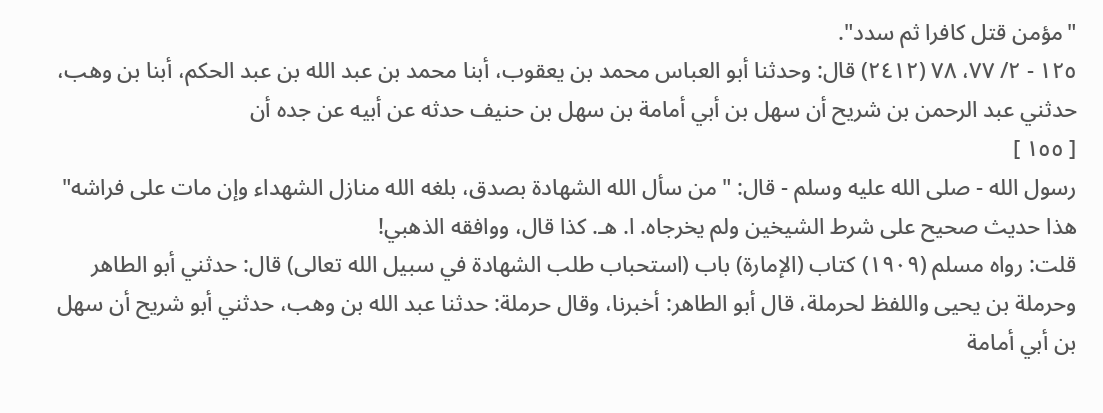"مؤمن قتل كافرا ثم سدد".
١٢٥ - ٢/ ٧٧، ٧٨ (٢٤١٢) قال: وحدثنا أبو العباس محمد بن يعقوب، أبنا محمد بن عبد الله بن عبد الحكم، أبنا بن وهب، حدثني عبد الرحمن بن شريح أن سهل بن أبي أمامة بن سهل بن حنيف حدثه عن أبيه عن جده أن
[ ١٥٥ ]
رسول الله - صلى الله عليه وسلم - قال: "من سأل الله الشهادة بصدق، بلغه الله منازل الشهداء وإن مات على فراشه" هذا حديث صحيح على شرط الشيخين ولم يخرجاه. ا. هـ. كذا قال، ووافقه الذهبي!
قلت: رواه مسلم (١٩٠٩) كتاب (الإمارة) باب (استحباب طلب الشهادة في سبيل الله تعالى) قال: حدثني أبو الطاهر وحرملة بن يحيى واللفظ لحرملة، قال أبو الطاهر: أخبرنا، وقال حرملة: حدثنا عبد الله بن وهب، حدثني أبو شريح أن سهل بن أبي أمامة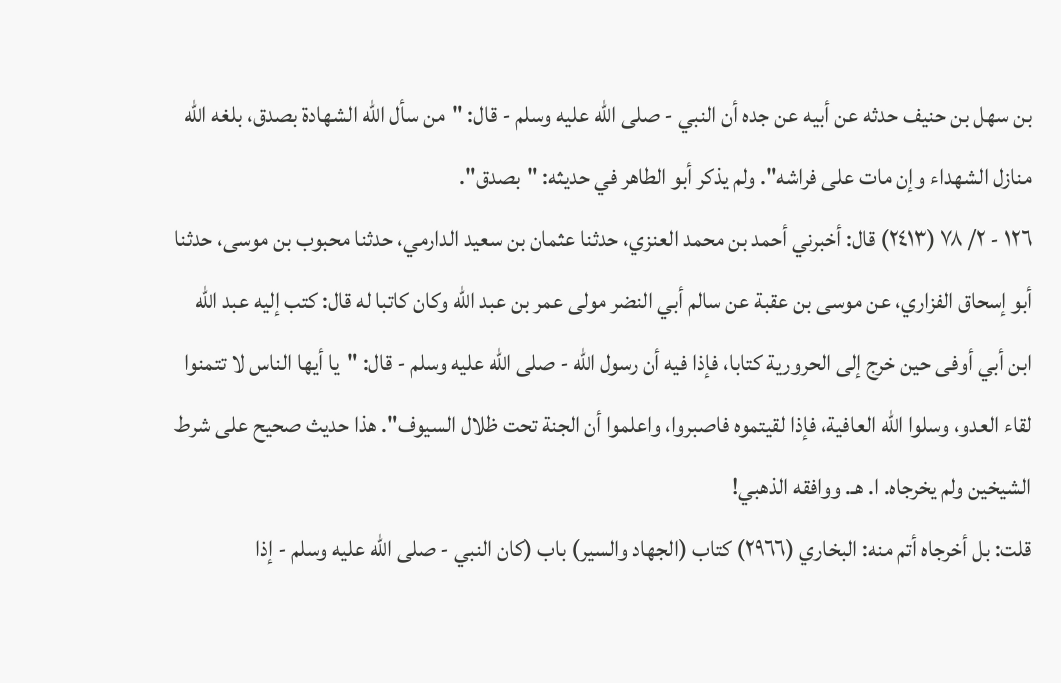بن سهل بن حنيف حدثه عن أبيه عن جده أن النبي - صلى الله عليه وسلم - قال: "من سأل الله الشهادة بصدق، بلغه الله منازل الشهداء وإن مات على فراشه". ولم يذكر أبو الطاهر في حديثه: "بصدق".
١٢٦ - ٢/ ٧٨ (٢٤١٣) قال: أخبرني أحمد بن محمد العنزي، حدثنا عثمان بن سعيد الدارمي، حدثنا محبوب بن موسى، حدثنا أبو إسحاق الفزاري، عن موسى بن عقبة عن سالم أبي النضر مولى عمر بن عبد الله وكان كاتبا له قال: كتب إليه عبد الله ابن أبي أوفى حين خرج إلى الحرورية كتابا، فإذا فيه أن رسول الله - صلى الله عليه وسلم - قال: "يا أيها الناس لا تتمنوا لقاء العدو، وسلوا الله العافية، فإذا لقيتموه فاصبروا، واعلموا أن الجنة تحت ظلال السيوف". هذا حديث صحيح على شرط الشيخين ولم يخرجاه. ا. هـ. ووافقه الذهبي!
قلت: بل أخرجاه أتم منه: البخاري (٢٩٦٦) كتاب (الجهاد والسير) باب (كان النبي - صلى الله عليه وسلم - إذا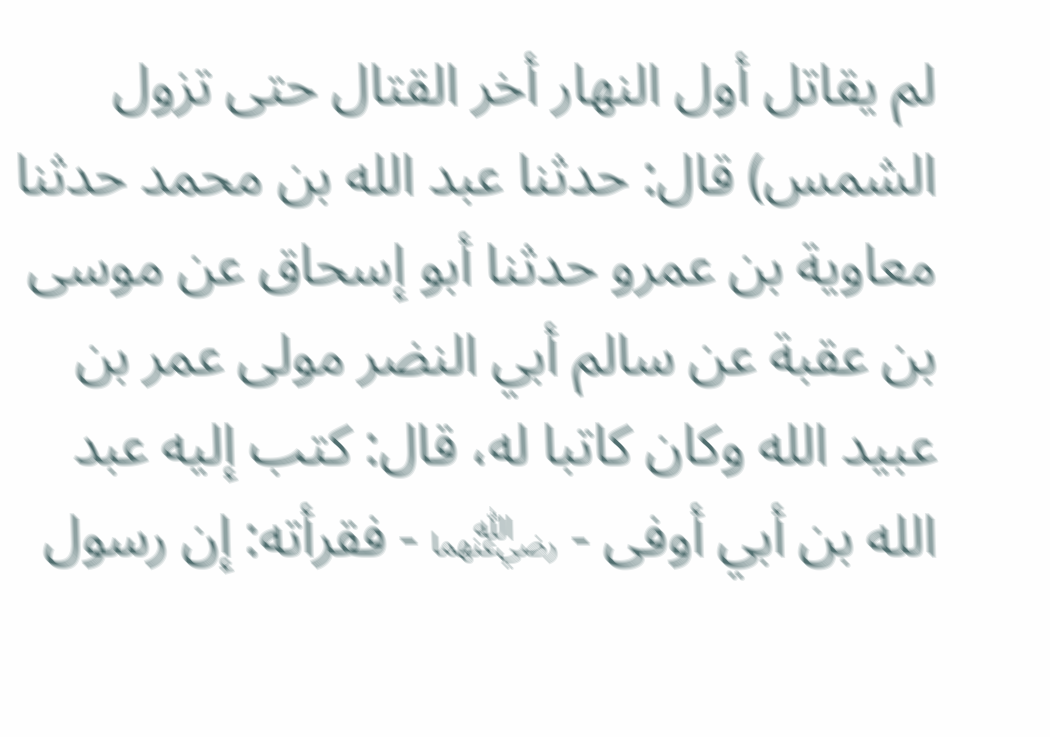لم يقاتل أول النهار أخر القتال حتى تزول الشمس) قال: حدثنا عبد الله بن محمد حدثنا معاوية بن عمرو حدثنا أبو إسحاق عن موسى بن عقبة عن سالم أبي النضر مولى عمر بن عبيد الله وكان كاتبا له، قال: كتب إليه عبد الله بن أبي أوفى - ﵄ - فقرأته: إن رسول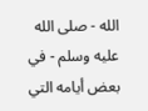الله - صلى الله عليه وسلم - في بعض أيامه التي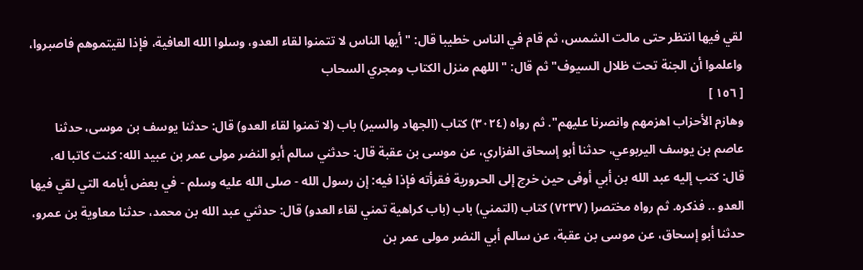لقي فيها انتظر حتى مالت الشمس، ثم قام في الناس خطيبا قال: "أيها الناس لا تتمنوا لقاء العدو، وسلوا الله العافية، فإذا لقيتموهم فاصبروا، واعلموا أن الجنة تحت ظلال السيوف" ثم قال: "اللهم منزل الكتاب ومجري السحاب
[ ١٥٦ ]
وهازم الأحزاب اهزمهم وانصرنا عليهم". ثم رواه (٣٠٢٤) كتاب (الجهاد والسير) باب (لا تمنوا لقاء العدو) قال: حدثنا يوسف بن موسى، حدثنا عاصم بن يوسف اليربوعي، حدثنا أبو إسحاق الفزاري، عن موسى بن عقبة قال: حدثني سالم أبو النضر مولى عمر بن عبيد الله: كنت كاتبا له، قال: كتب إليه عبد الله بن أبي أوفى حين خرج إلى الحرورية فقرأته فإذا فيه: إن رسول الله - صلى الله عليه وسلم - في بعض أيامه التي لقي فيها العدو .. فذكره. ثم رواه مختصرا (٧٢٣٧) كتاب (التمني) باب (باب كراهية تمني لقاء العدو) قال: حدثني عبد الله بن محمد، حدثنا معاوية بن عمرو، حدثنا أبو إسحاق، عن موسى بن عقبة، عن سالم أبي النضر مولى عمر بن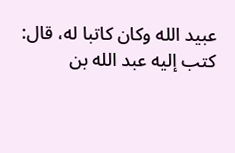عبيد الله وكان كاتبا له، قال: كتب إليه عبد الله بن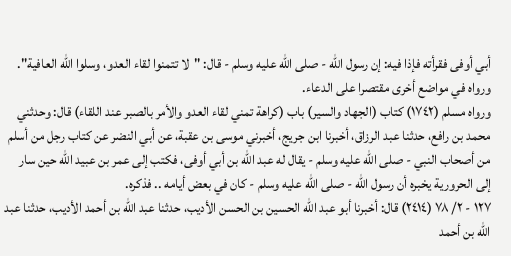أبي أوفى فقرأته فإذا فيه: إن رسول الله - صلى الله عليه وسلم - قال: "لا تتمنوا لقاء العدو، وسلوا الله العافية". ورواه في مواضع أخرى مقتصرا على الدعاء.
ورواه مسلم (١٧٤٢) كتاب (الجهاد والسير) باب (كراهة تمني لقاء العدو والأمر بالصبر عند اللقاء) قال: وحدثني محمد بن رافع، حدثنا عبد الرزاق، أخبرنا ابن جريج، أخبرني موسى بن عقبة، عن أبي النضر عن كتاب رجل من أسلم من أصحاب النبي - صلى الله عليه وسلم - يقال له عبد الله بن أبي أوفى، فكتب إلى عمر بن عبيد الله حين سار إلى الحرورية يخبره أن رسول الله - صلى الله عليه وسلم - كان في بعض أيامه .. فذكره.
١٢٧ - ٢/ ٧٨ (٢٤١٤) قال: أخبرنا أبو عبد الله الحسين بن الحسن الأديب، حدثنا عبد الله بن أحمد الأديب، حدثنا عبد الله بن أحمد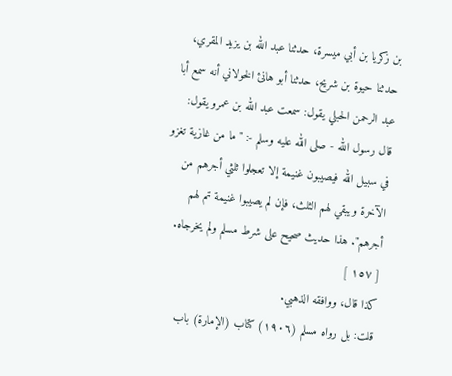بن زكريا بن أبي ميسرة، حدثنا عبد الله بن يزيد المقري، حدثنا حيوة بن شريح، حدثنا أبو هانئ الخولاني أنه سمع أبا عبد الرحمن الحبلي يقول: سمعت عبد الله بن عمرو يقول: قال رسول الله - صلى الله عليه وسلم -: "ما من غازية تغزو في سبيل الله فيصيبون غنيمة إلا تعجلوا ثلثي أجرهم من الآخرة ويبقي لهم الثلث، فإن لم يصيبوا غنيمة تم لهم أجرهم". هذا حديث صحيح على شرط مسلم ولم يخرجاه.
[ ١٥٧ ]
كذا قال، ووافقه الذهبي.
قلت: بل رواه مسلم (١٩٠٦) كتاب (الإمارة) باب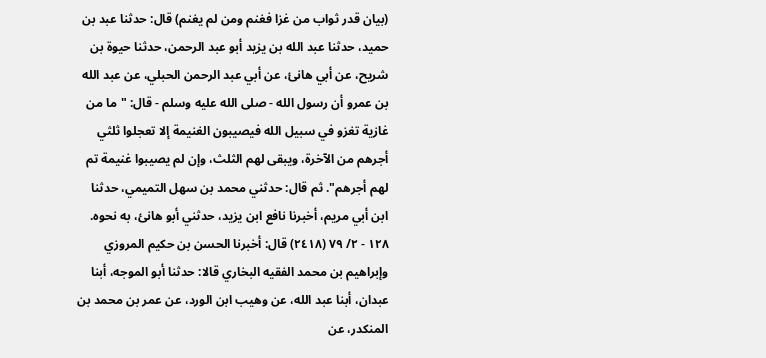(بيان قدر ثواب من غزا فغنم ومن لم يغنم) قال: حدثنا عبد بن حميد، حدثنا عبد الله بن يزيد أبو عبد الرحمن، حدثنا حيوة بن شريح، عن أبي هانئ، عن أبي عبد الرحمن الحبلي، عن عبد الله بن عمرو أن رسول الله - صلى الله عليه وسلم - قال: "ما من غازية تغزو في سبيل الله فيصيبون الغنيمة إلا تعجلوا ثلثي أجرهم من الآخرة، ويبقى لهم الثلث، وإن لم يصيبوا غنيمة تم لهم أجرهم". ثم قال: حدثني محمد بن سهل التميمي، حدثنا ابن أبي مريم، أخبرنا نافع ابن يزيد، حدثني أبو هانئ، به نحوه.
١٢٨ - ٢/ ٧٩ (٢٤١٨) قال: أخبرنا الحسن بن حكيم المروزي وإبراهيم بن محمد الفقيه البخاري قالا: حدثنا أبو الموجه، أبنا عبدان، أبنا عبد الله، عن وهيب ابن الورد، عن عمر بن محمد بن المنكدر، عن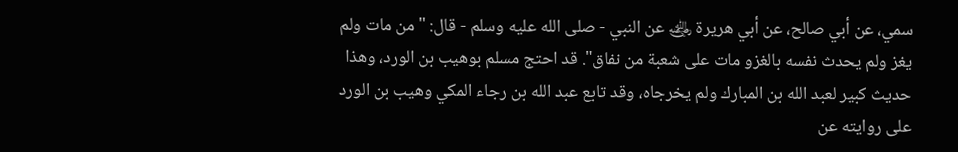سمي، عن أبي صالح، عن أبي هريرة ﵁ عن النبي - صلى الله عليه وسلم - قال: "من مات ولم يغز ولم يحدث نفسه بالغزو مات على شعبة من نفاق". قد احتج مسلم بوهيب بن الورد، وهذا حديث كبير لعبد الله بن المبارك ولم يخرجاه، وقد تابع عبد الله بن رجاء المكي وهيب بن الورد على روايته عن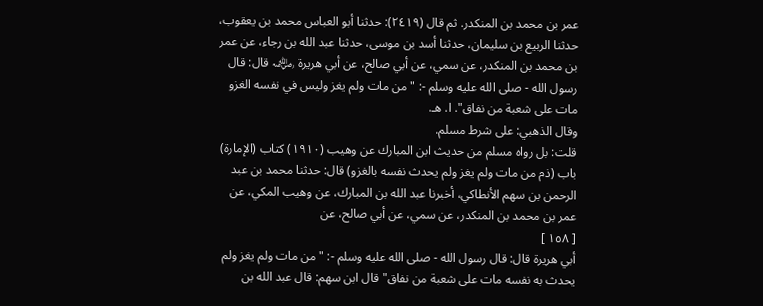عمر بن محمد بن المنكدر. ثم قال (٢٤١٩): حدثنا أبو العباس محمد بن يعقوب، حدثنا الربيع بن سليمان، حدثنا أسد بن موسى، حدثنا عبد الله بن رجاء، عن عمر بن محمد بن المنكدر، عن سمي، عن أبي صالح، عن أبي هريرة ﵁ قال: قال رسول الله - صلى الله عليه وسلم -: "من مات ولم يغز وليس في نفسه الغزو مات على شعبة من نفاق". ا. هـ.
وقال الذهبي: على شرط مسلم.
قلت: بل رواه مسلم من حديث ابن المبارك عن وهيب (١٩١٠) كتاب (الإمارة) باب (ذم من مات ولم يغز ولم يحدث نفسه بالغزو) قال: حدثنا محمد بن عبد الرحمن بن سهم الأنطاكي، أخبرنا عبد الله بن المبارك، عن وهيب المكي، عن عمر بن محمد بن المنكدر، عن سمي، عن أبي صالح، عن
[ ١٥٨ ]
أبي هريرة قال: قال رسول الله - صلى الله عليه وسلم -: "من مات ولم يغز ولم يحدث به نفسه مات على شعبة من نفاق" قال ابن سهم: قال عبد الله بن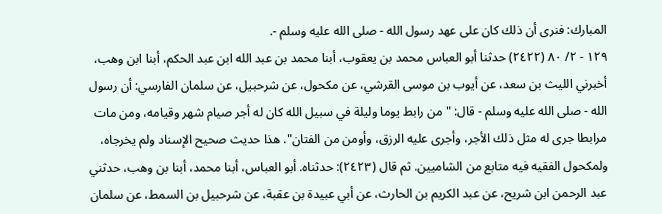المبارك: فنرى أن ذلك كان على عهد رسول الله - صلى الله عليه وسلم -.
١٢٩ - ٢/ ٨٠ (٢٤٢٢) حدثنا أبو العباس محمد بن يعقوب، أبنا محمد بن عبد الله ابن عبد الحكم، أبنا ابن وهب، أخبرني الليث بن سعد، عن أيوب بن موسى القرشي، عن مكحول، عن شرحبيل، عن سلمان الفارسي: أن رسول الله - صلى الله عليه وسلم - قال: "من رابط يوما وليلة في سبيل الله كان له أجر صيام شهر وقيامه، ومن مات مرابطا جرى له مثل ذلك الأجر، وأجرى عليه الرزق، وأومن من الفتان". هذا حديث صحيح الإسناد ولم يخرجاه، ولمكحول الفقيه فيه متابع من الشاميين. ثم قال (٢٤٢٣): حدثناه. أبو العباس، أبنا محمد، أبنا بن وهب، حدثني عبد الرحمن ابن شريح، عن عبد الكريم بن الحارث، عن أبي عبيدة بن عقبة، عن شرحبيل بن السمط، عن سلمان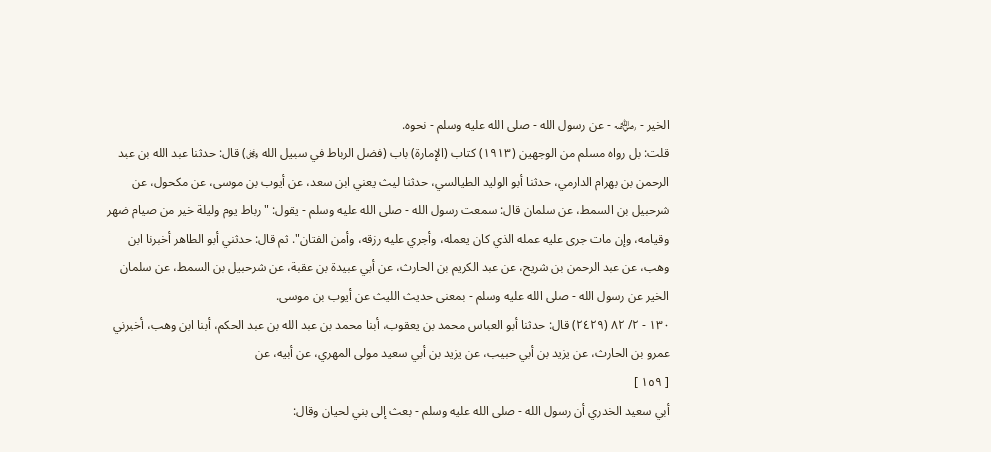الخير - ﵁ - عن رسول الله - صلى الله عليه وسلم - نحوه.
قلت: بل رواه مسلم من الوجهين (١٩١٣) كتاب (الإمارة) باب (فضل الرباط في سبيل الله ﷿) قال: حدثنا عبد الله بن عبد الرحمن بن بهرام الدارمي، حدثنا أبو الوليد الطيالسي، حدثنا ليث يعني ابن سعد، عن أيوب بن موسى، عن مكحول، عن شرحبيل بن السمط، عن سلمان قال: سمعت رسول الله - صلى الله عليه وسلم - يقول: "رباط يوم وليلة خير من صيام ضهر وقيامه، وإن مات جرى عليه عمله الذي كان يعمله، وأجري عليه رزقه، وأمن الفتان". ثم قال: حدثني أبو الطاهر أخبرنا ابن وهب، عن عبد الرحمن بن شريح، عن عبد الكريم بن الحارث، عن أبي عبيدة بن عقبة، عن شرحبيل بن السمط، عن سلمان الخير عن رسول الله - صلى الله عليه وسلم - بمعنى حديث الليث عن أيوب بن موسى.
١٣٠ - ٢/ ٨٢ (٢٤٢٩) قال: حدثنا أبو العباس محمد بن يعقوب، أبنا محمد بن عبد الله بن عبد الحكم، أبنا ابن وهب، أخبرني عمرو بن الحارث، عن يزيد بن أبي حبيب، عن يزيد بن أبي سعيد مولى المهري، عن أبيه، عن
[ ١٥٩ ]
أبي سعيد الخدري أن رسول الله - صلى الله عليه وسلم - بعث إلى بني لحيان وقال: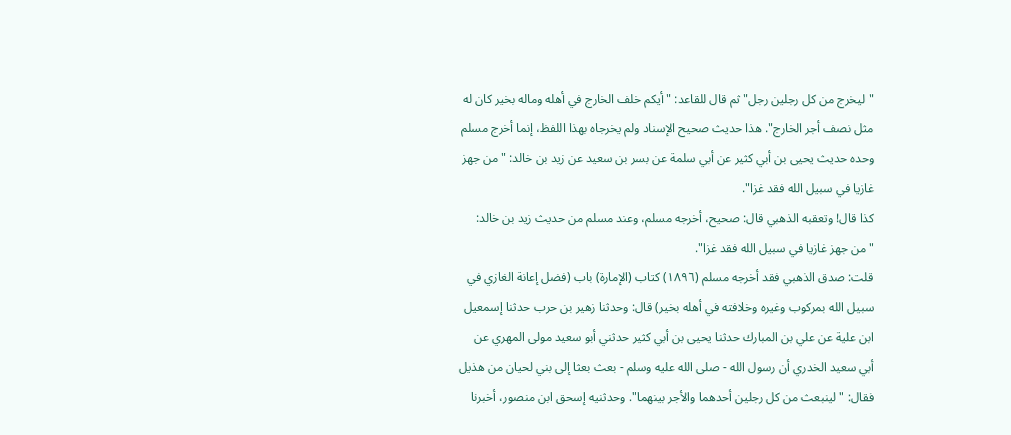"ليخرج من كل رجلين رجل" ثم قال للقاعد: "أيكم خلف الخارج في أهله وماله بخير كان له مثل نصف أجر الخارج". هذا حديث صحيح الإسناد ولم يخرجاه بهذا اللفظ، إنما أخرج مسلم وحده حديث يحيى بن أبي كثير عن أبي سلمة عن بسر بن سعيد عن زيد بن خالد: "من جهز غازيا في سبيل الله فقد غزا".
كذا قال! وتعقبه الذهبي قال: صحيح، أخرجه مسلم، وعند مسلم من حديث زيد بن خالد: "من جهز غازيا في سبيل الله فقد غزا".
قلت: صدق الذهبي فقد أخرجه مسلم (١٨٩٦) كتاب (الإمارة) باب (فضل إعانة الغازي في سبيل الله بمركوب وغيره وخلافته في أهله بخير) قال: وحدثنا زهير بن حرب حدثنا إسمعيل ابن علية عن علي بن المبارك حدثنا يحيى بن أبي كثير حدثني أبو سعيد مولى المهري عن أبي سعيد الخدري أن رسول الله - صلى الله عليه وسلم - بعث بعثا إلى بني لحيان من هذيل فقال: "لينبعث من كل رجلين أحدهما والأجر بينهما". وحدثنيه إسحق ابن منصور، أخبرنا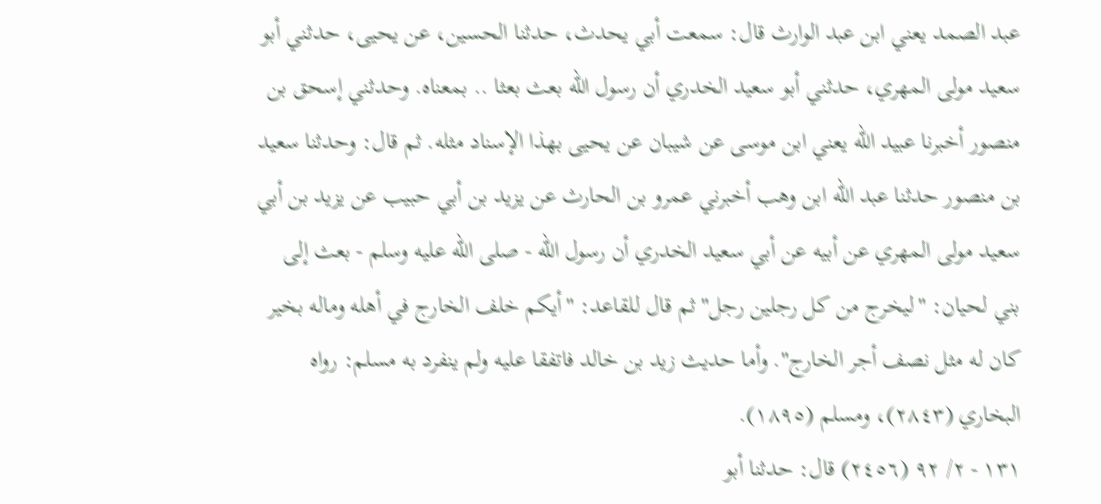عبد الصمد يعني ابن عبد الوارث قال: سمعت أبي يحدث، حدثنا الحسين، عن يحيى، حدثني أبو سعيد مولى المهري، حدثني أبو سعيد الخدري أن رسول الله بعث بعثا .. بمعناه. وحدثني إسحق بن منصور أخبرنا عبيد الله يعني ابن موسى عن شيبان عن يحيى بهذا الإسناد مثله. ثم قال: وحدثنا سعيد بن منصور حدثنا عبد الله ابن وهب أخبرني عمرو بن الحارث عن يزيد بن أبي حبيب عن يزيد بن أبي سعيد مولى المهري عن أبيه عن أبي سعيد الخدري أن رسول الله - صلى الله عليه وسلم - بعث إلى بني لحيان: "ليخرج من كل رجلين رجل" ثم قال للقاعد: "أيكم خلف الخارج في أهله وماله بخير كان له مثل نصف أجر الخارج". وأما حديث زيد بن خالد فاتفقا عليه ولم ينفرد به مسلم: رواه البخاري (٢٨٤٣)، ومسلم (١٨٩٥).
١٣١ - ٢/ ٩٢ (٢٤٥٦) قال: حدثنا أبو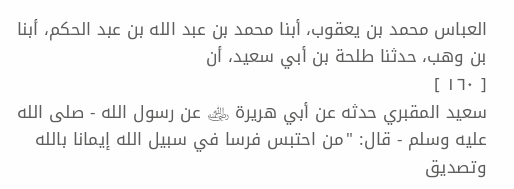العباس محمد بن يعقوب، أبنا محمد بن عبد الله بن عبد الحكم، أبنا بن وهب، حدثنا طلحة بن أبي سعيد، أن
[ ١٦٠ ]
سعيد المقبري حدثه عن أبي هريرة ﵁ عن رسول الله - صلى الله عليه وسلم - قال: "من احتبس فرسا في سبيل الله إيمانا بالله وتصديق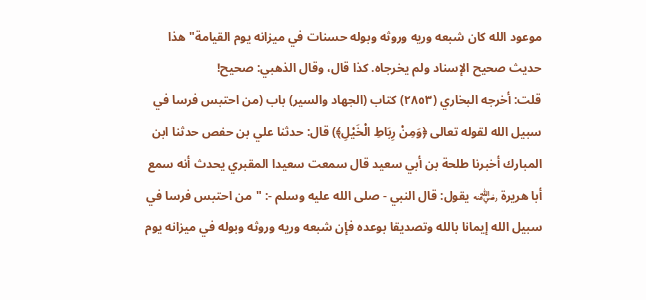موعود الله كان شبعه وريه وروثه وبوله حسنات في ميزانه يوم القيامة" هذا حديث صحيح الإسناد ولم يخرجاه. كذا قال، وقال الذهبي: صحيح!
قلت: أخرجه البخاري (٢٨٥٣) كتاب (الجهاد والسير) باب (من احتبس فرسا في سبيل الله لقوله تعالى ﴿وَمِنْ رِبَاطِ الْخَيْلِ﴾) قال: حدثنا علي بن حفص حدثنا ابن المبارك أخبرنا طلحة بن أبي سعيد قال سمعت سعيدا المقبري يحدث أنه سمع أبا هريرة ﵁ يقول: قال النبي - صلى الله عليه وسلم -: "من احتبس فرسا في سبيل الله إيمانا بالله وتصديقا بوعده فإن شبعه وريه وروثه وبوله في ميزانه يوم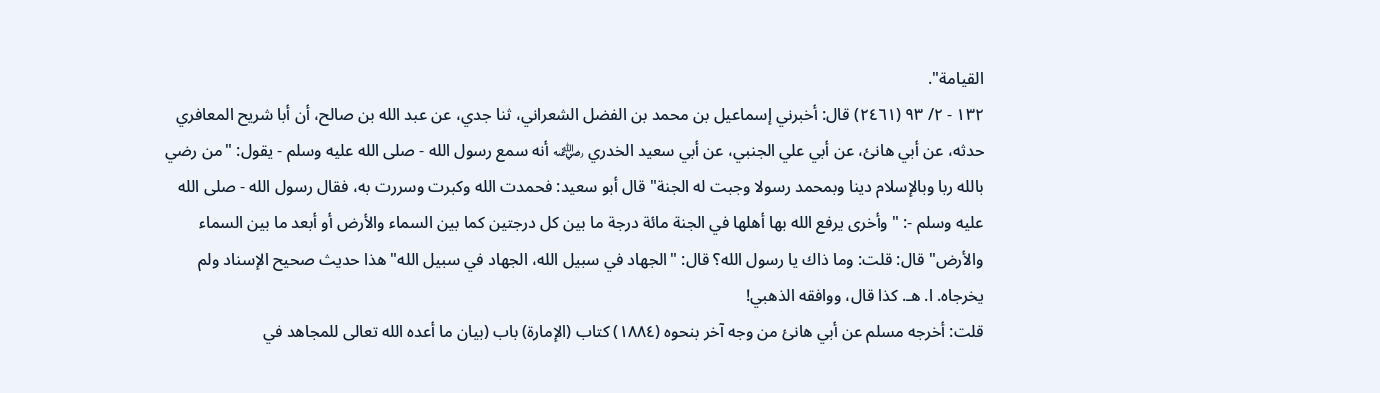القيامة".
١٣٢ - ٢/ ٩٣ (٢٤٦١) قال: أخبرني إسماعيل بن محمد بن الفضل الشعراني، ثنا جدي، عن عبد الله بن صالح، أن أبا شريح المعافري حدثه، عن أبي هانئ، عن أبي علي الجنبي، عن أبي سعيد الخدري ﵁ أنه سمع رسول الله - صلى الله عليه وسلم - يقول: "من رضي بالله ربا وبالإسلام دينا وبمحمد رسولا وجبت له الجنة" قال أبو سعيد: فحمدت الله وكبرت وسررت به، فقال رسول الله - صلى الله عليه وسلم -: "وأخرى يرفع الله بها أهلها في الجنة مائة درجة ما بين كل درجتين كما بين السماء والأرض أو أبعد ما بين السماء والأرض" قال: قلت: وما ذاك يا رسول الله؟ قال: "الجهاد في سبيل الله، الجهاد في سبيل الله" هذا حديث صحيح الإسناد ولم يخرجاه. ا. هـ. كذا قال، ووافقه الذهبي!
قلت: أخرجه مسلم عن أبي هانئ من وجه آخر بنحوه (١٨٨٤) كتاب (الإمارة) باب (بيان ما أعده الله تعالى للمجاهد في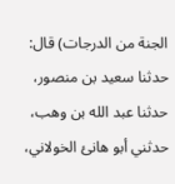الجنة من الدرجات) قال: حدثنا سعيد بن منصور، حدثنا عبد الله بن وهب، حدثني أبو هانئ الخولاني،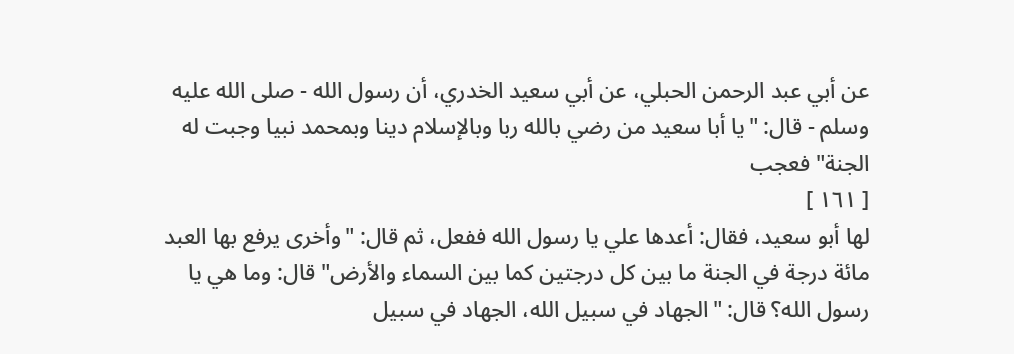عن أبي عبد الرحمن الحبلي، عن أبي سعيد الخدري، أن رسول الله - صلى الله عليه وسلم - قال: "يا أبا سعيد من رضي بالله ربا وبالإسلام دينا وبمحمد نبيا وجبت له الجنة" فعجب
[ ١٦١ ]
لها أبو سعيد، فقال: أعدها علي يا رسول الله ففعل، ثم قال: "وأخرى يرفع بها العبد مائة درجة في الجنة ما بين كل درجتين كما بين السماء والأرض" قال: وما هي يا رسول الله؟ قال: "الجهاد في سبيل الله، الجهاد في سبيل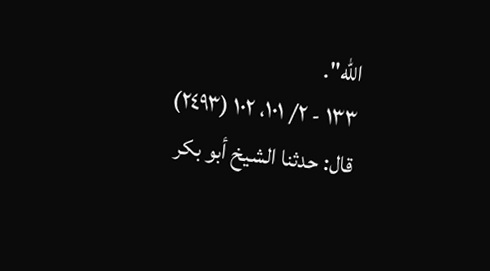الله".
١٣٣ - ٢/ ١٠١، ١٠٢ (٢٤٩٣) قال: حدثنا الشيخ أبو بكر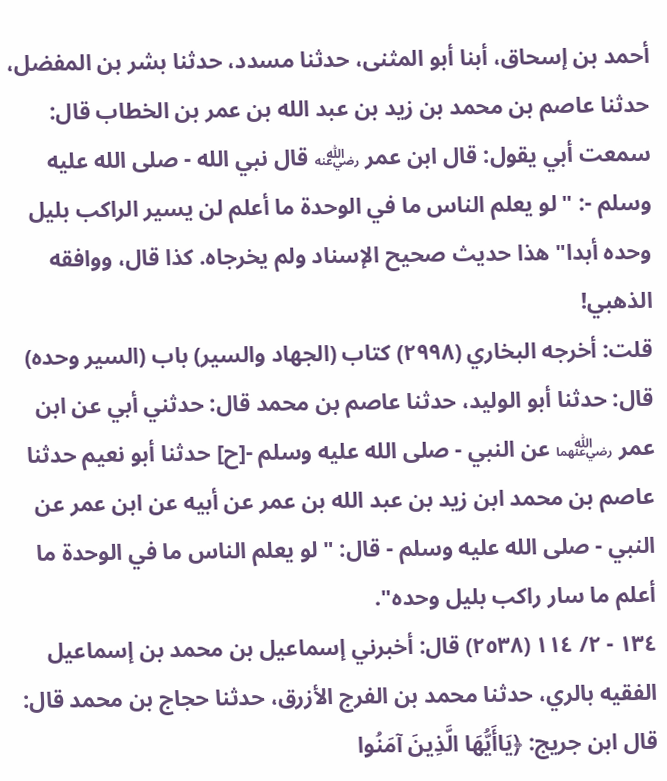أحمد بن إسحاق، أبنا أبو المثنى، حدثنا مسدد، حدثنا بشر بن المفضل، حدثنا عاصم بن محمد بن زيد بن عبد الله بن عمر بن الخطاب قال: سمعت أبي يقول: قال ابن عمر ﵁ قال نبي الله - صلى الله عليه وسلم -: "لو يعلم الناس ما في الوحدة ما أعلم لن يسير الراكب بليل وحده أبدا" هذا حديث صحيح الإسناد ولم يخرجاه. كذا قال، ووافقه الذهبي!
قلت: أخرجه البخاري (٢٩٩٨) كتاب (الجهاد والسير) باب (السير وحده) قال: حدثنا أبو الوليد، حدثنا عاصم بن محمد قال: حدثني أبي عن ابن عمر ﵄ عن النبي - صلى الله عليه وسلم -[ح] حدثنا أبو نعيم حدثنا عاصم بن محمد ابن زيد بن عبد الله بن عمر عن أبيه عن ابن عمر عن النبي - صلى الله عليه وسلم - قال: "لو يعلم الناس ما في الوحدة ما أعلم ما سار راكب بليل وحده".
١٣٤ - ٢/ ١١٤ (٢٥٣٨) قال: أخبرني إسماعيل بن محمد بن إسماعيل الفقيه بالري، حدثنا محمد بن الفرج الأزرق، حدثنا حجاج بن محمد قال: قال ابن جريج: ﴿يَاأَيُّهَا الَّذِينَ آمَنُوا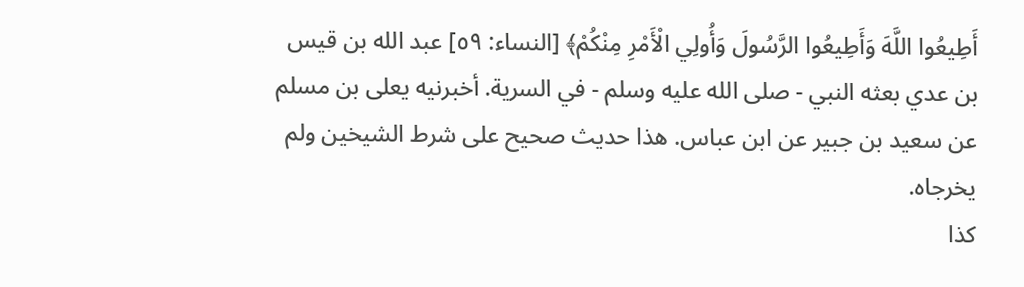أَطِيعُوا اللَّهَ وَأَطِيعُوا الرَّسُولَ وَأُولِي الْأَمْرِ مِنْكُمْ﴾ [النساء: ٥٩] عبد الله بن قيس بن عدي بعثه النبي - صلى الله عليه وسلم - في السرية. أخبرنيه يعلى بن مسلم عن سعيد بن جبير عن ابن عباس. هذا حديث صحيح على شرط الشيخين ولم يخرجاه.
كذا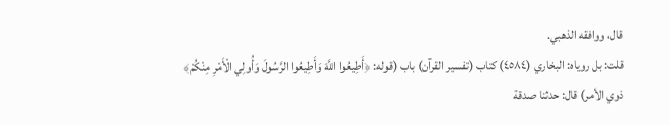قال، ووافقه الذهبي.
قلت: بل روياه: البخاري (٤٥٨٤) كتاب (تفسير القرآن) باب (قوله: ﴿أَطِيعُوا اللَّهَ وَأَطِيعُوا الرَّسُولَ وَأُولِي الْأَمْرِ مِنْكُمْ﴾ ذوي الأمر) قال: حدثنا صدقة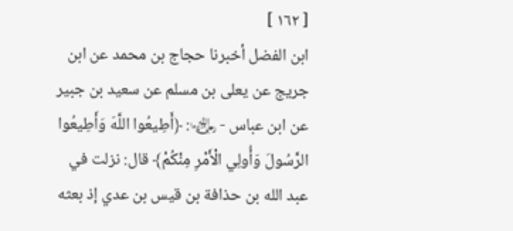[ ١٦٢ ]
ابن الفضل أخبرنا حجاج بن محمد عن ابن جريج عن يعلى بن مسلم عن سعيد بن جبير عن ابن عباس - ﵄: ﴿أَطِيعُوا اللَّهَ وَأَطِيعُوا الرَّسُولَ وَأُولِي الْأَمْرِ مِنْكُمْ﴾ قال: نزلت في عبد الله بن حذافة بن قيس بن عدي إذ بعثه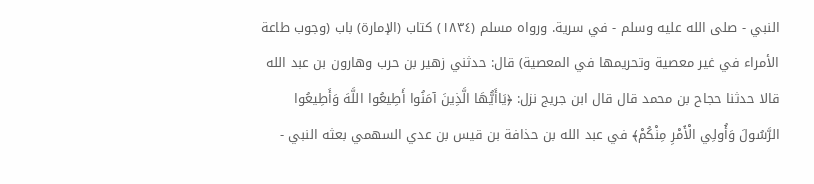النبي - صلى الله عليه وسلم - في سرية. ورواه مسلم (١٨٣٤) كتاب (الإمارة) باب (وجوب طاعة الأمراء في غير معصية وتحريمها في المعصية) قال: حدثني زهير بن حرب وهارون بن عبد الله قالا حدثنا حجاح بن محمد قال قال ابن جريج نزل: ﴿يَاأَيُّهَا الَّذِينَ آمَنُوا أَطِيعُوا اللَّهَ وَأَطِيعُوا الرَّسُولَ وَأُولِي الْأَمْرِ مِنْكُمْ﴾ في عبد الله بن حذافة بن قيس بن عدي السهمي بعثه النبي -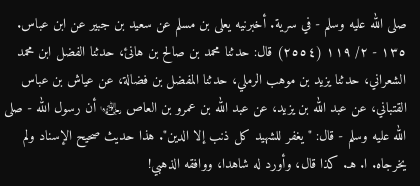صلى الله عليه وسلم - في سرية. أخبرنيه يعلى بن مسلم عن سعيد بن جبير عن ابن عباس.
١٣٥ - ٢/ ١١٩ (٢٥٥٤) قال: حدثنا محمد بن صالح بن هانئ، حدثنا الفضل ابن محمد الشعراني، حدثنا يزيد بن موهب الرملي، حدثنا المفضل بن فضالة، عن عياش بن عباس القتباني، عن عبد الله بن يزيد، عن عبد الله بن عمرو بن العاص ﵄ أن رسول الله - صلى الله عليه وسلم - قال: "يغفر للشهيد كل ذنب إلا الدين". هذا حديث صحيح الإسناد ولم يخرجاه. ا. هـ. كذا قال، وأورد له شاهدا، ووافقه الذهبي!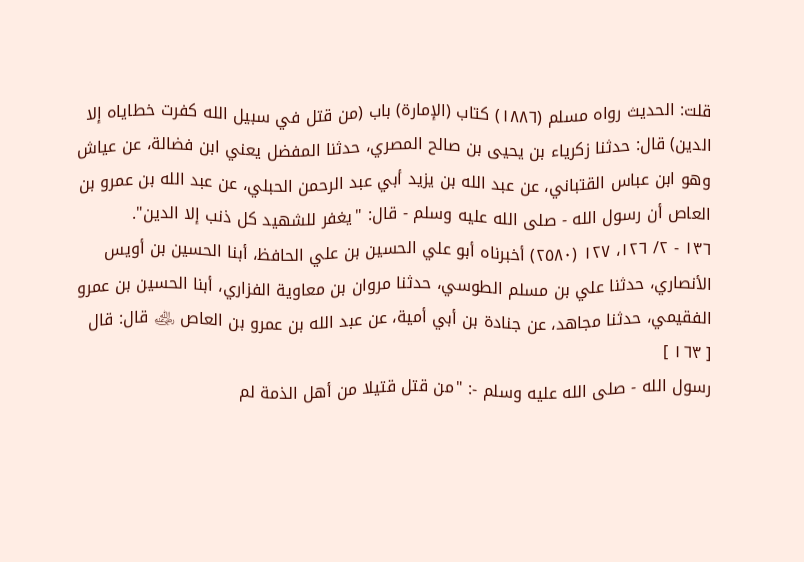قلت: الحديث رواه مسلم (١٨٨٦) كتاب (الإمارة) باب (من قتل في سبيل الله كفرت خطاياه إلا الدين) قال: حدثنا زكرياء بن يحيى بن صالح المصري، حدثنا المفضل يعني ابن فضالة، عن عياش وهو ابن عباس القتباني، عن عبد الله بن يزيد أبي عبد الرحمن الحبلي، عن عبد الله بن عمرو بن العاص أن رسول الله - صلى الله عليه وسلم - قال: "يغفر للشهيد كل ذنب إلا الدين".
١٣٦ - ٢/ ١٢٦، ١٢٧ (٢٥٨٠) أخبرناه أبو علي الحسين بن علي الحافظ، أبنا الحسين بن أويس الأنصاري، حدثنا علي بن مسلم الطوسي، حدثنا مروان بن معاوية الفزاري، أبنا الحسين بن عمرو الفقيمي، حدثنا مجاهد، عن جنادة بن أبي أمية، عن عبد الله بن عمرو بن العاص ﵁ قال: قال
[ ١٦٣ ]
رسول الله - صلى الله عليه وسلم -: "من قتل قتيلا من أهل الذمة لم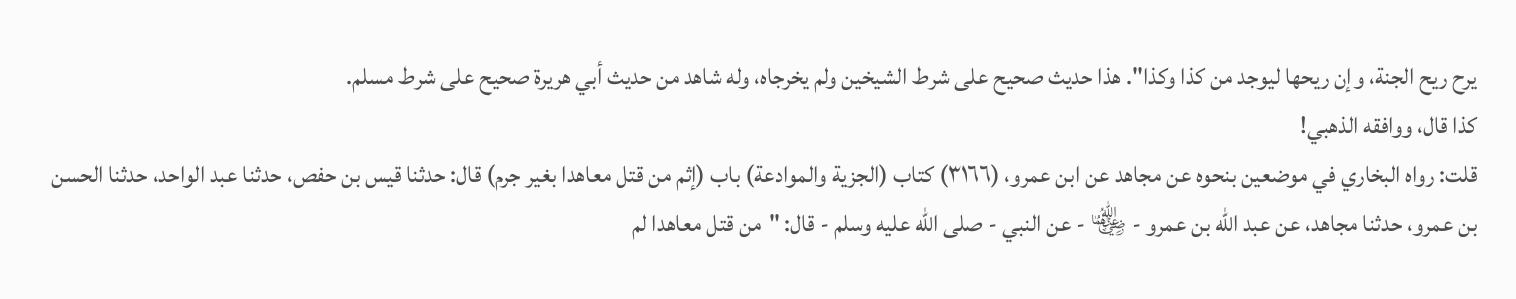يرح ريح الجنة، وإن ريحها ليوجد من كذا وكذا". هذا حديث صحيح على شرط الشيخين ولم يخرجاه، وله شاهد من حديث أبي هريرة صحيح على شرط مسلم.
كذا قال، ووافقه الذهبي!
قلت: رواه البخاري في موضعين بنحوه عن مجاهد عن ابن عمرو، (٣١٦٦) كتاب (الجزية والموادعة) باب (إثم من قتل معاهدا بغير جرم) قال: حدثنا قيس بن حفص، حدثنا عبد الواحد، حدثنا الحسن بن عمرو، حدثنا مجاهد، عن عبد الله بن عمرو - ﵄ - عن النبي - صلى الله عليه وسلم - قال: "من قتل معاهدا لم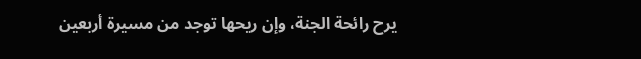يرح رائحة الجنة، وإن ريحها توجد من مسيرة أربعين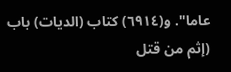عاما". و(٦٩١٤) كتاب (الديات) باب (إثم من قتل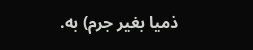ذميا بغير جرم) به.